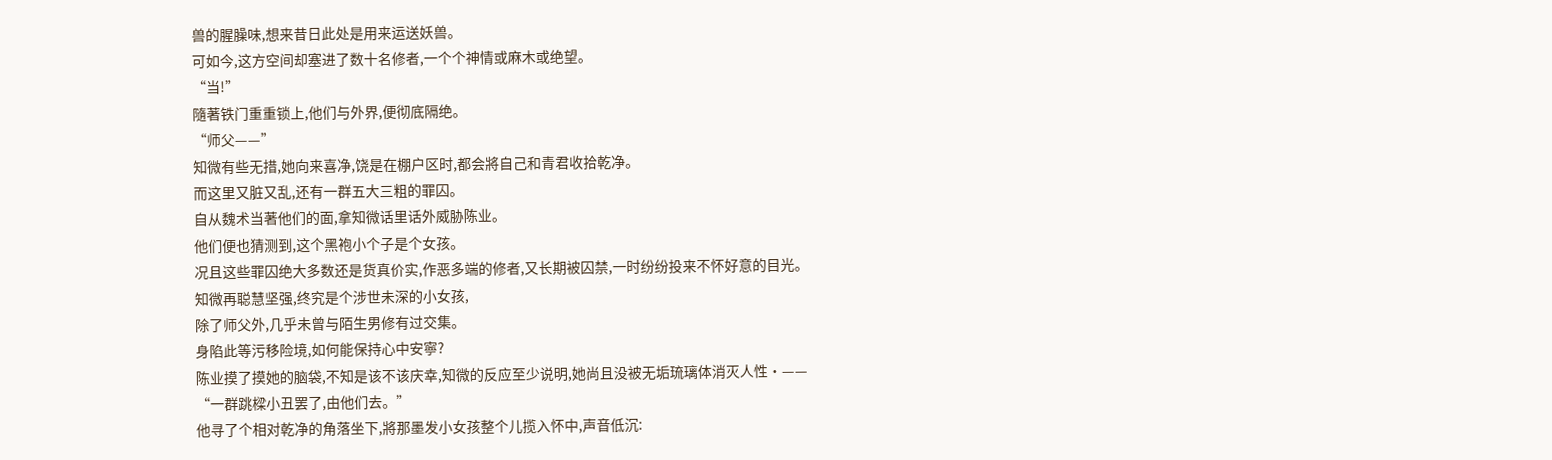兽的腥臊味,想来昔日此处是用来运送妖兽。
可如今,这方空间却塞进了数十名修者,一个个神情或麻木或绝望。
“当!”
隨著铁门重重锁上,他们与外界,便彻底隔绝。
“师父——”
知微有些无措,她向来喜净,饶是在棚户区时,都会將自己和青君收拾乾净。
而这里又脏又乱,还有一群五大三粗的罪囚。
自从魏术当著他们的面,拿知微话里话外威胁陈业。
他们便也猜测到,这个黑袍小个子是个女孩。
况且这些罪囚绝大多数还是货真价实,作恶多端的修者,又长期被囚禁,一时纷纷投来不怀好意的目光。
知微再聪慧坚强,终究是个涉世未深的小女孩,
除了师父外,几乎未曾与陌生男修有过交集。
身陷此等污移险境,如何能保持心中安寧?
陈业摸了摸她的脑袋,不知是该不该庆幸,知微的反应至少说明,她尚且没被无垢琉璃体消灭人性·——
“一群跳樑小丑罢了,由他们去。”
他寻了个相对乾净的角落坐下,將那墨发小女孩整个儿揽入怀中,声音低沉: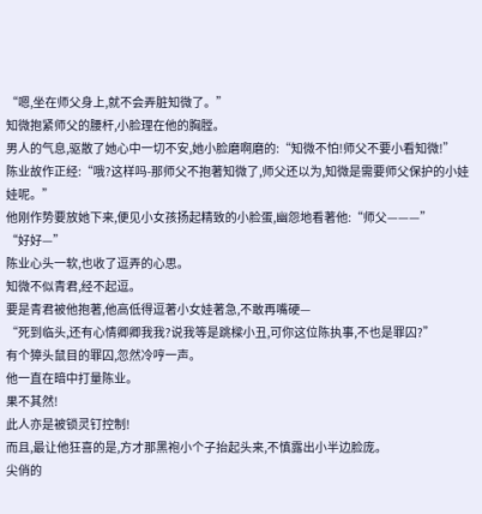“嗯,坐在师父身上,就不会弄脏知微了。”
知微抱紧师父的腰杆,小脸理在他的胸膛。
男人的气息,驱散了她心中一切不安,她小脸磨啊磨的:“知微不怕!师父不要小看知微!”
陈业故作正经:“哦?这样吗-那师父不抱著知微了,师父还以为,知微是需要师父保护的小娃娃呢。”
他刚作势要放她下来,便见小女孩扬起精致的小脸蛋,幽怨地看著他:“师父———”
“好好—”
陈业心头一软,也收了逗弄的心思。
知微不似青君,经不起逗。
要是青君被他抱著,他高低得逗著小女娃著急,不敢再嘴硬—
“死到临头,还有心情卿卿我我?说我等是跳樑小丑,可你这位陈执事,不也是罪囚?”
有个獐头鼠目的罪囚,忽然冷哼一声。
他一直在暗中打量陈业。
果不其然!
此人亦是被锁灵钉控制!
而且,最让他狂喜的是,方才那黑袍小个子抬起头来,不慎露出小半边脸庞。
尖俏的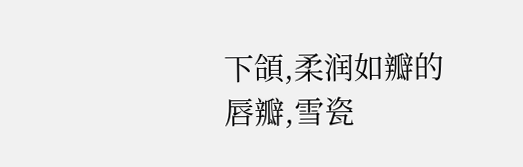下頜,柔润如瓣的唇瓣,雪瓷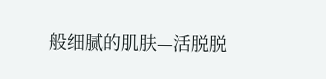般细腻的肌肤—活脱脱